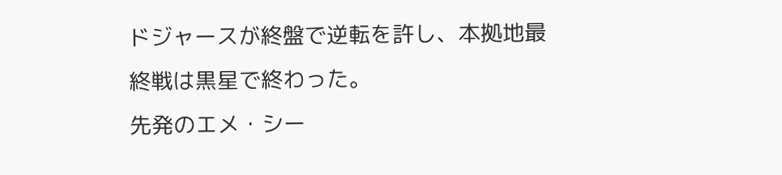ドジャースが終盤で逆転を許し、本拠地最終戦は黒星で終わった。
先発のエメ・シー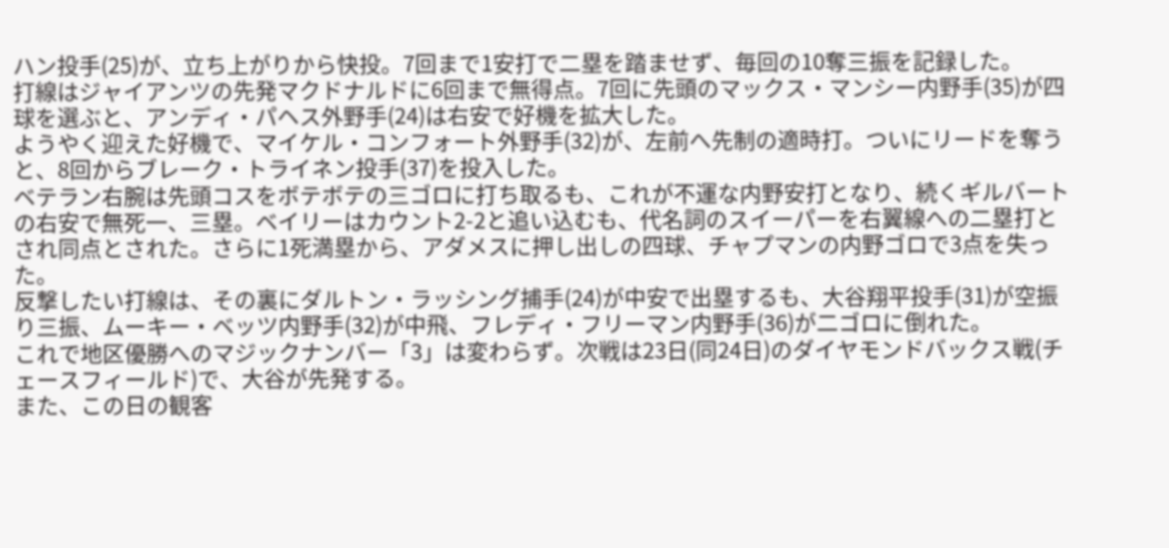ハン投手(25)が、立ち上がりから快投。7回まで1安打で二塁を踏ませず、毎回の10奪三振を記録した。
打線はジャイアンツの先発マクドナルドに6回まで無得点。7回に先頭のマックス・マンシー内野手(35)が四球を選ぶと、アンディ・パヘス外野手(24)は右安で好機を拡大した。
ようやく迎えた好機で、マイケル・コンフォート外野手(32)が、左前へ先制の適時打。ついにリードを奪うと、8回からブレーク・トライネン投手(37)を投入した。
ベテラン右腕は先頭コスをボテボテの三ゴロに打ち取るも、これが不運な内野安打となり、続くギルバートの右安で無死一、三塁。ベイリーはカウント2-2と追い込むも、代名詞のスイーパーを右翼線への二塁打とされ同点とされた。さらに1死満塁から、アダメスに押し出しの四球、チャプマンの内野ゴロで3点を失った。
反撃したい打線は、その裏にダルトン・ラッシング捕手(24)が中安で出塁するも、大谷翔平投手(31)が空振り三振、ムーキー・ベッツ内野手(32)が中飛、フレディ・フリーマン内野手(36)が二ゴロに倒れた。
これで地区優勝へのマジックナンバー「3」は変わらず。次戦は23日(同24日)のダイヤモンドバックス戦(チェースフィールド)で、大谷が先発する。
また、この日の観客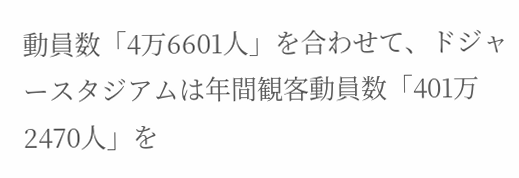動員数「4万6601人」を合わせて、ドジャースタジアムは年間観客動員数「401万2470人」を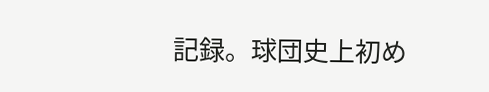記録。球団史上初め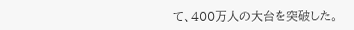て、400万人の大台を突破した。